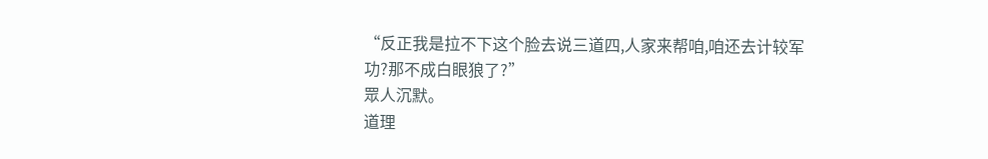“反正我是拉不下这个脸去说三道四,人家来帮咱,咱还去计较军功?那不成白眼狼了?”
眾人沉默。
道理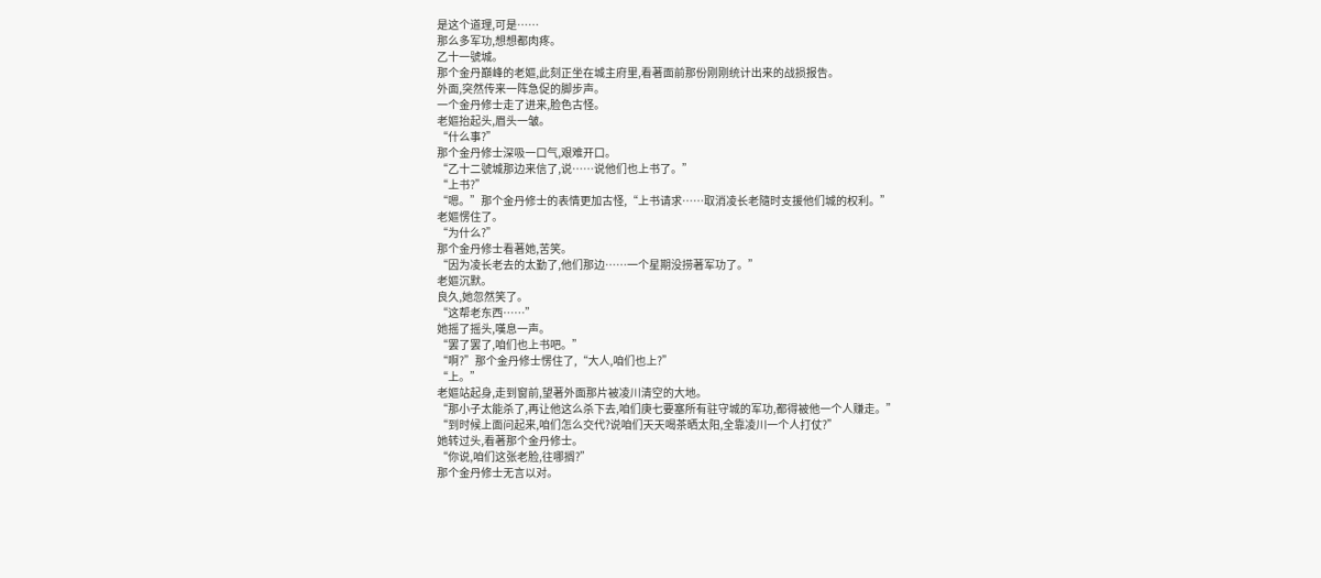是这个道理,可是……
那么多军功,想想都肉疼。
乙十一號城。
那个金丹巔峰的老嫗,此刻正坐在城主府里,看著面前那份刚刚统计出来的战损报告。
外面,突然传来一阵急促的脚步声。
一个金丹修士走了进来,脸色古怪。
老嫗抬起头,眉头一皱。
“什么事?”
那个金丹修士深吸一口气,艰难开口。
“乙十二號城那边来信了,说……说他们也上书了。”
“上书?”
“嗯。”那个金丹修士的表情更加古怪,“上书请求……取消凌长老隨时支援他们城的权利。”
老嫗愣住了。
“为什么?”
那个金丹修士看著她,苦笑。
“因为凌长老去的太勤了,他们那边……一个星期没捞著军功了。”
老嫗沉默。
良久,她忽然笑了。
“这帮老东西……”
她摇了摇头,嘆息一声。
“罢了罢了,咱们也上书吧。”
“啊?”那个金丹修士愣住了,“大人,咱们也上?”
“上。”
老嫗站起身,走到窗前,望著外面那片被凌川清空的大地。
“那小子太能杀了,再让他这么杀下去,咱们庚七要塞所有驻守城的军功,都得被他一个人赚走。”
“到时候上面问起来,咱们怎么交代?说咱们天天喝茶晒太阳,全靠凌川一个人打仗?”
她转过头,看著那个金丹修士。
“你说,咱们这张老脸,往哪搁?”
那个金丹修士无言以对。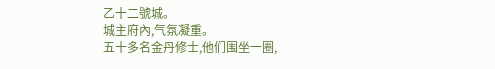乙十二號城。
城主府內,气氛凝重。
五十多名金丹修士,他们围坐一圈,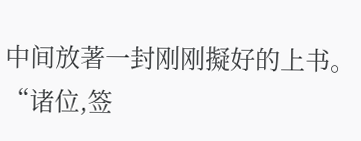中间放著一封刚刚擬好的上书。
“诸位,签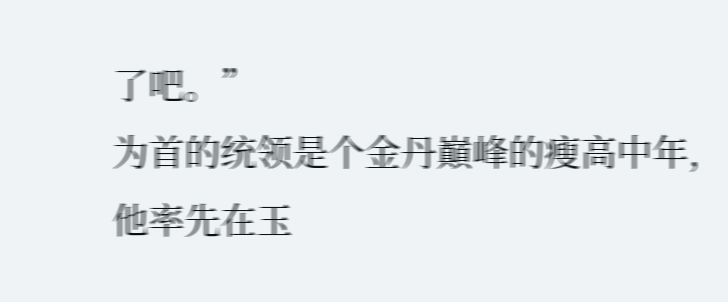了吧。”
为首的统领是个金丹巔峰的瘦高中年,他率先在玉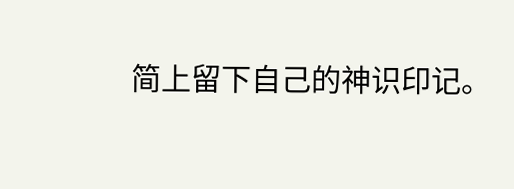简上留下自己的神识印记。